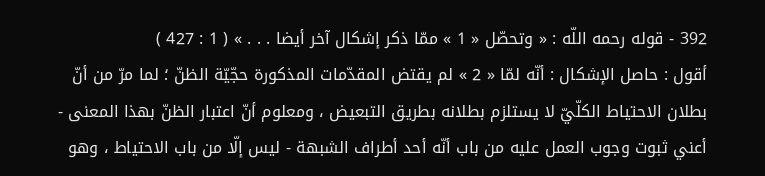392 - قوله رحمه اللّه : « وتحصّل « 1 » ممّا ذكر إشكال آخر أيضا . . . » ( 1 : 427 )
أقول : حاصل الإشكال : أنّه لمّا « 2 » لم يقتض المقدّمات المذكورة حجّيّة الظنّ ؛ لما مرّ من أنّ بطلان الاحتياط الكلّيّ لا يستلزم بطلانه بطريق التبعيض ، ومعلوم أنّ اعتبار الظنّ بهذا المعنى - أعني ثبوت وجوب العمل عليه من باب أنّه أحد أطراف الشبهة - ليس إلّا من باب الاحتياط ، وهو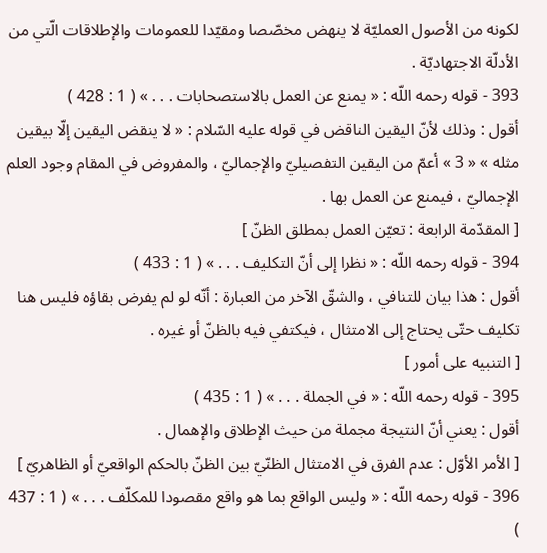لكونه من الأصول العمليّة لا ينهض مخصّصا ومقيّدا للعمومات والإطلاقات الّتي من الأدلّة الاجتهاديّة .
393 - قوله رحمه اللّه : « يمنع عن العمل بالاستصحابات . . . » ( 1 : 428 )
أقول : وذلك لأنّ اليقين الناقض في قوله عليه السّلام : « لا ينقض اليقين إلّا بيقين مثله » « 3 » أعمّ من اليقين التفصيليّ والإجماليّ ، والمفروض في المقام وجود العلم الإجماليّ ، فيمنع عن العمل بها .
[ المقدّمة الرابعة : تعيّن العمل بمطلق الظنّ ]
394 - قوله رحمه اللّه : « نظرا إلى أنّ التكليف . . . » ( 1 : 433 )
أقول : هذا بيان للتنافي ، والشقّ الآخر من العبارة : أنّه لو لم يفرض بقاؤه فليس هنا تكليف حتّى يحتاج إلى الامتثال ، فيكتفي فيه بالظنّ أو غيره .
[ التنبيه على أمور ]
395 - قوله رحمه اللّه : « في الجملة . . . » ( 1 : 435 )
أقول : يعني أنّ النتيجة مجملة من حيث الإطلاق والإهمال .
[ الأمر الأوّل : عدم الفرق في الامتثال الظنّيّ بين الظنّ بالحكم الواقعيّ أو الظاهريّ ]
396 - قوله رحمه اللّه : « وليس الواقع بما هو واقع مقصودا للمكلّف . . . » ( 1 : 437 )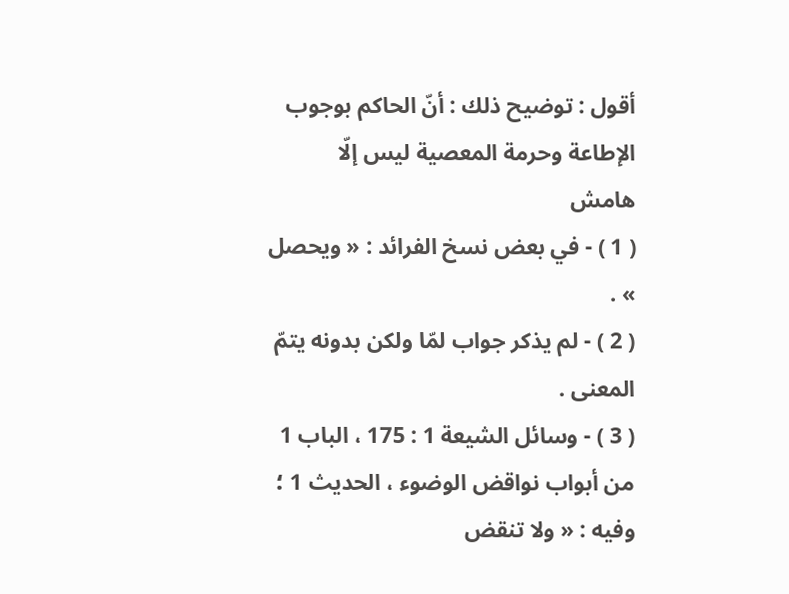أقول : توضيح ذلك : أنّ الحاكم بوجوب الإطاعة وحرمة المعصية ليس إلّا
هامش
( 1 ) - في بعض نسخ الفرائد : « ويحصل » .
( 2 ) - لم يذكر جواب لمّا ولكن بدونه يتمّ المعنى .
( 3 ) - وسائل الشيعة 1 : 175 ، الباب 1 من أبواب نواقض الوضوء ، الحديث 1 ؛ وفيه : « ولا تنقض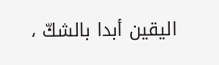اليقين أبدا بالشكّ ،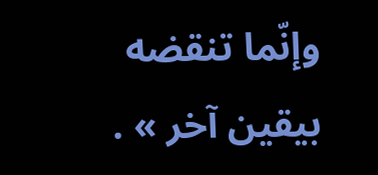وإنّما تنقضه بيقين آخر » .